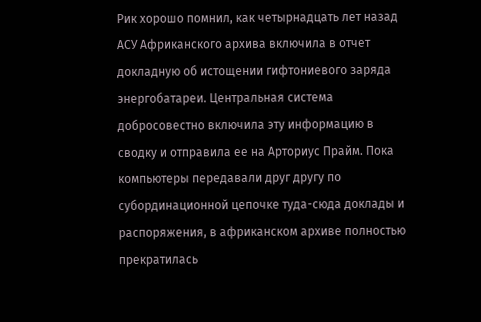Рик хорошо помнил, как четырнадцать лет назад АСУ Африканского архива включила в отчет докладную об истощении гифтониевого заряда энергобатареи. Центральная система добросовестно включила эту информацию в сводку и отправила ее на Арториус Прайм. Пока компьютеры передавали друг другу по субординационной цепочке туда-сюда доклады и распоряжения, в африканском архиве полностью прекратилась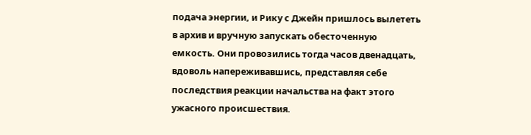подача энергии, и Рику с Джейн пришлось вылететь в архив и вручную запускать обесточенную емкость. Они провозились тогда часов двенадцать, вдоволь напереживавшись, представляя себе последствия реакции начальства на факт этого ужасного происшествия.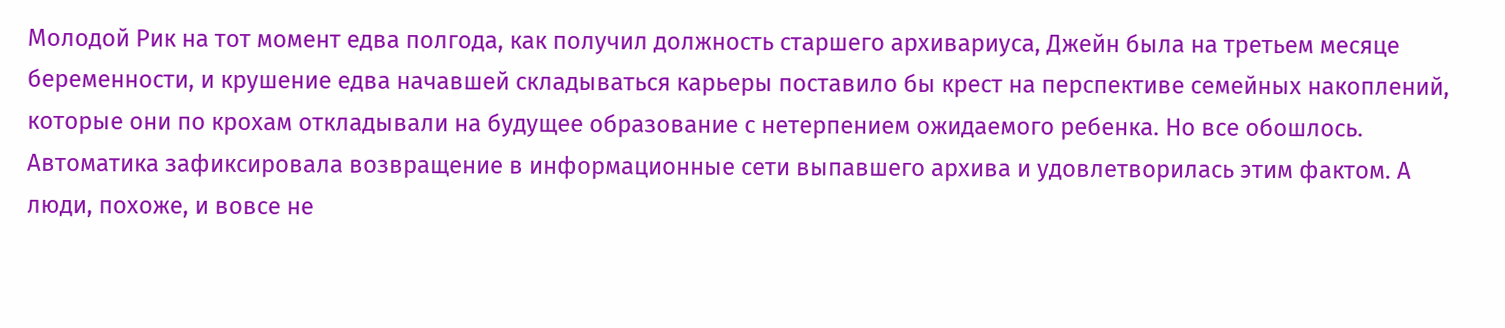Молодой Рик на тот момент едва полгода, как получил должность старшего архивариуса, Джейн была на третьем месяце беременности, и крушение едва начавшей складываться карьеры поставило бы крест на перспективе семейных накоплений, которые они по крохам откладывали на будущее образование с нетерпением ожидаемого ребенка. Но все обошлось. Автоматика зафиксировала возвращение в информационные сети выпавшего архива и удовлетворилась этим фактом. А люди, похоже, и вовсе не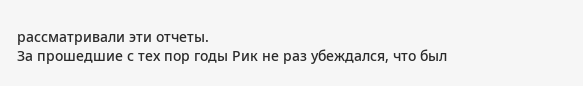рассматривали эти отчеты.
За прошедшие с тех пор годы Рик не раз убеждался, что был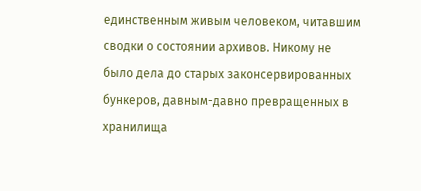единственным живым человеком, читавшим сводки о состоянии архивов. Никому не было дела до старых законсервированных бункеров, давным-давно превращенных в хранилища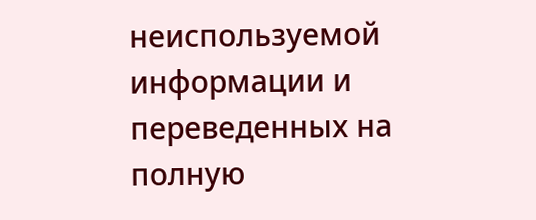неиспользуемой информации и переведенных на полную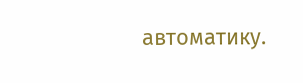автоматику.